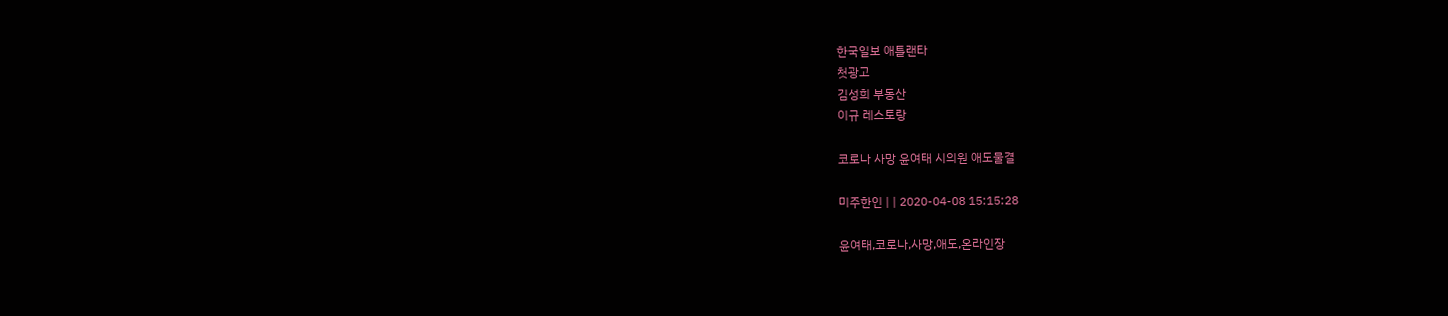한국일보 애틀랜타
첫광고
김성희 부동산
이규 레스토랑

코로나 사망 윤여태 시의원 애도물결

미주한인 | | 2020-04-08 15:15:28

윤여태,코로나,사망,애도,온라인장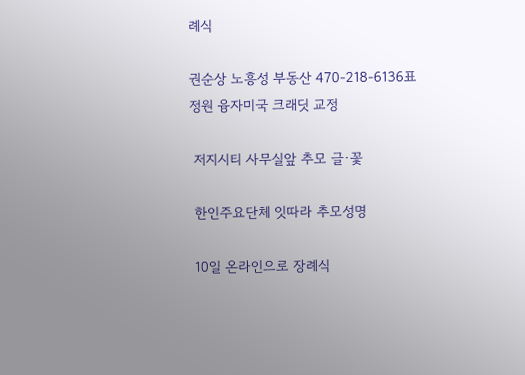례식

권순상 노흥성 부동산 470-218-6136표정원 융자미국 크래딧 교정

 저지시티 사무실앞 추모 글·꽃

 한인주요단체 잇따라 추모성명

 10일 온라인으로 장례식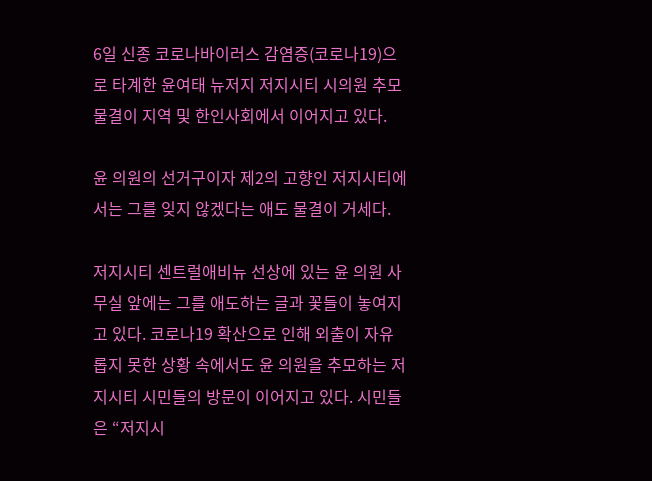6일 신종 코로나바이러스 감염증(코로나19)으로 타계한 윤여태 뉴저지 저지시티 시의원 추모 물결이 지역 및 한인사회에서 이어지고 있다.

윤 의원의 선거구이자 제2의 고향인 저지시티에서는 그를 잊지 않겠다는 애도 물결이 거세다.

저지시티 센트럴애비뉴 선상에 있는 윤 의원 사무실 앞에는 그를 애도하는 글과 꽃들이 놓여지고 있다. 코로나19 확산으로 인해 외출이 자유롭지 못한 상황 속에서도 윤 의원을 추모하는 저지시티 시민들의 방문이 이어지고 있다. 시민들은 “저지시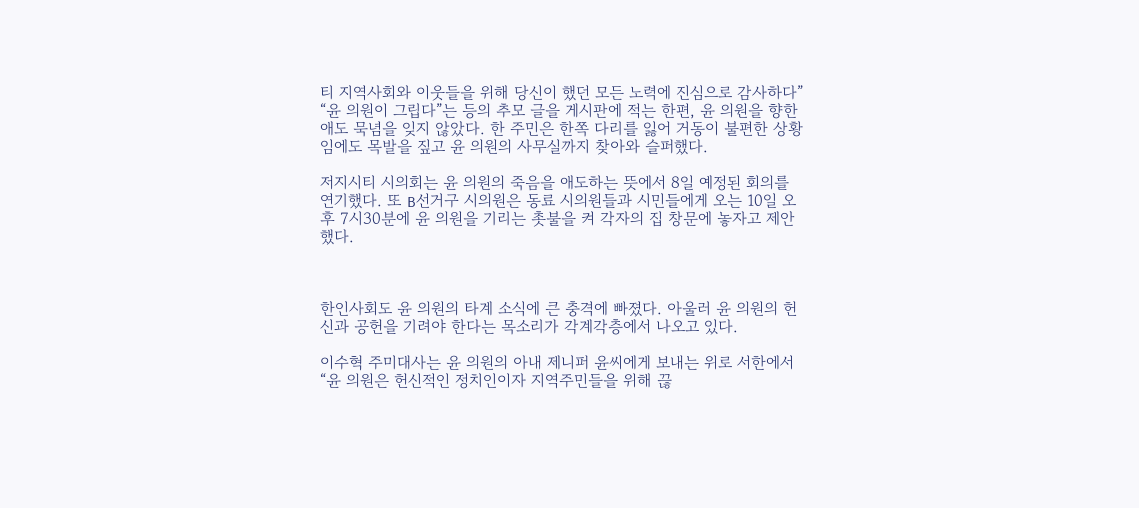티 지역사회와 이웃들을 위해 당신이 했던 모든 노력에 진심으로 감사하다” “윤 의원이 그립다”는 등의 추모 글을 게시판에 적는 한편, 윤 의원을 향한 애도 묵념을 잊지 않았다. 한 주민은 한쪽 다리를 잃어 거동이 불편한 상황임에도 목발을 짚고 윤 의원의 사무실까지 찾아와 슬퍼했다.

저지시티 시의회는 윤 의원의 죽음을 애도하는 뜻에서 8일 예정된 회의를 연기했다. 또 B선거구 시의원은 동료 시의원들과 시민들에게 오는 10일 오후 7시30분에 윤 의원을 기리는 촛불을 켜 각자의 집 창문에 놓자고 제안했다.



한인사회도 윤 의원의 타계 소식에 큰 충격에 빠졌다. 아울러 윤 의원의 헌신과 공헌을 기려야 한다는 목소리가 각계각층에서 나오고 있다.

이수혁 주미대사는 윤 의원의 아내 제니퍼 윤씨에게 보내는 위로 서한에서 “윤 의원은 헌신적인 정치인이자 지역주민들을 위해 끊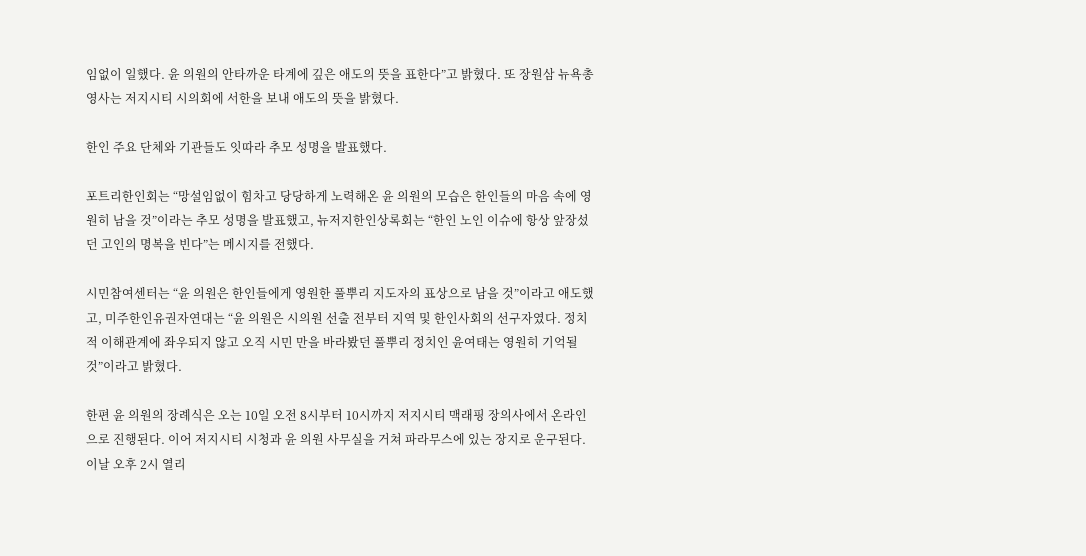임없이 일했다. 윤 의원의 안타까운 타계에 깊은 애도의 뜻을 표한다”고 밝혔다. 또 장원삼 뉴욕총영사는 저지시티 시의회에 서한을 보내 애도의 뜻을 밝혔다.

한인 주요 단체와 기관들도 잇따라 추모 성명을 발표했다.

포트리한인회는 “망설임없이 힘차고 당당하게 노력해온 윤 의원의 모습은 한인들의 마음 속에 영원히 남을 것”이라는 추모 성명을 발표했고, 뉴저지한인상록회는 “한인 노인 이슈에 항상 앞장섰던 고인의 명복을 빈다”는 메시지를 전했다.

시민참여센터는 “윤 의원은 한인들에게 영원한 풀뿌리 지도자의 표상으로 남을 것”이라고 애도했고, 미주한인유권자연대는 “윤 의원은 시의원 선출 전부터 지역 및 한인사회의 선구자였다. 정치적 이해관계에 좌우되지 않고 오직 시민 만을 바라봤던 풀뿌리 정치인 윤여태는 영원히 기억될 것”이라고 밝혔다.

한편 윤 의원의 장례식은 오는 10일 오전 8시부터 10시까지 저지시티 맥래핑 장의사에서 온라인으로 진행된다. 이어 저지시티 시청과 윤 의원 사무실을 거쳐 파라무스에 있는 장지로 운구된다. 이날 오후 2시 열리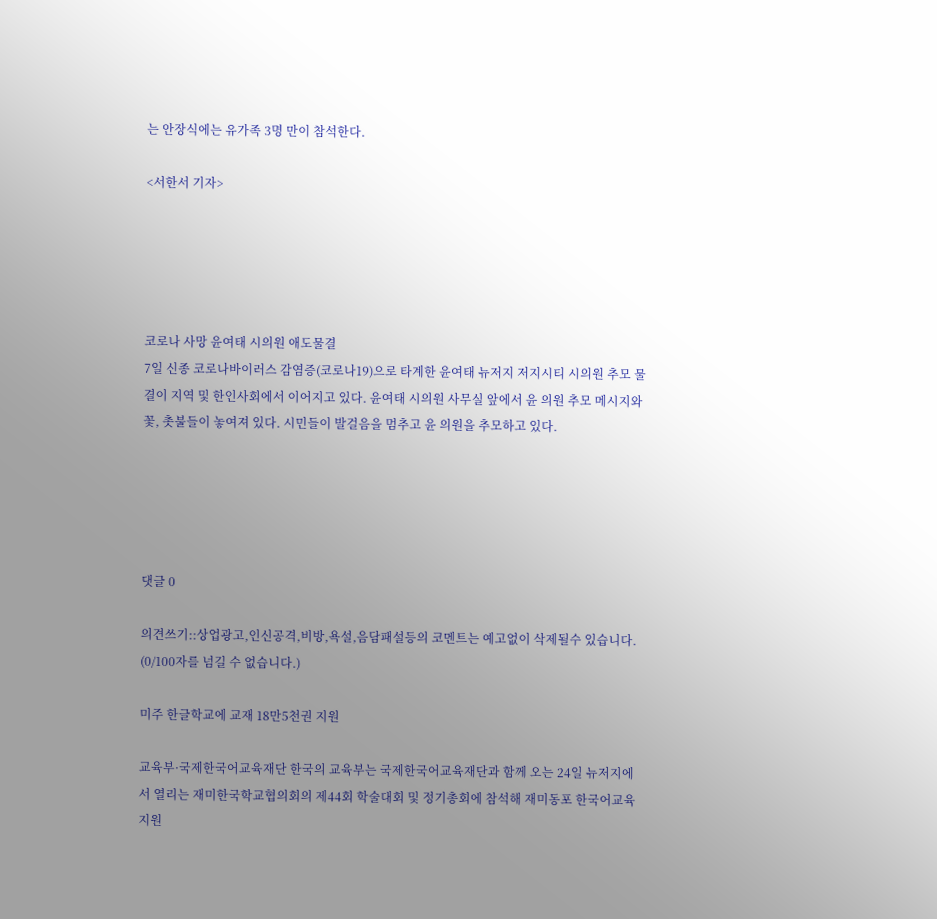는 안장식에는 유가족 3명 만이 참석한다.

<서한서 기자>





코로나 사망 윤여태 시의원 애도물결
7일 신종 코로나바이러스 감염증(코로나19)으로 타계한 윤여태 뉴저지 저지시티 시의원 추모 물결이 지역 및 한인사회에서 이어지고 있다. 윤여태 시의원 사무실 앞에서 윤 의원 추모 메시지와 꽃, 촛불들이 놓여져 있다. 시민들이 발걸음을 멈추고 윤 의원을 추모하고 있다.





댓글 0

의견쓰기::상업광고,인신공격,비방,욕설,음담패설등의 코멘트는 예고없이 삭제될수 있습니다. (0/100자를 넘길 수 없습니다.)

미주 한글학교에 교재 18만5천권 지원

교육부·국제한국어교육재단 한국의 교육부는 국제한국어교육재단과 함께 오는 24일 뉴저지에서 열리는 재미한국학교협의회의 제44회 학술대회 및 정기총회에 참석해 재미동포 한국어교육 지원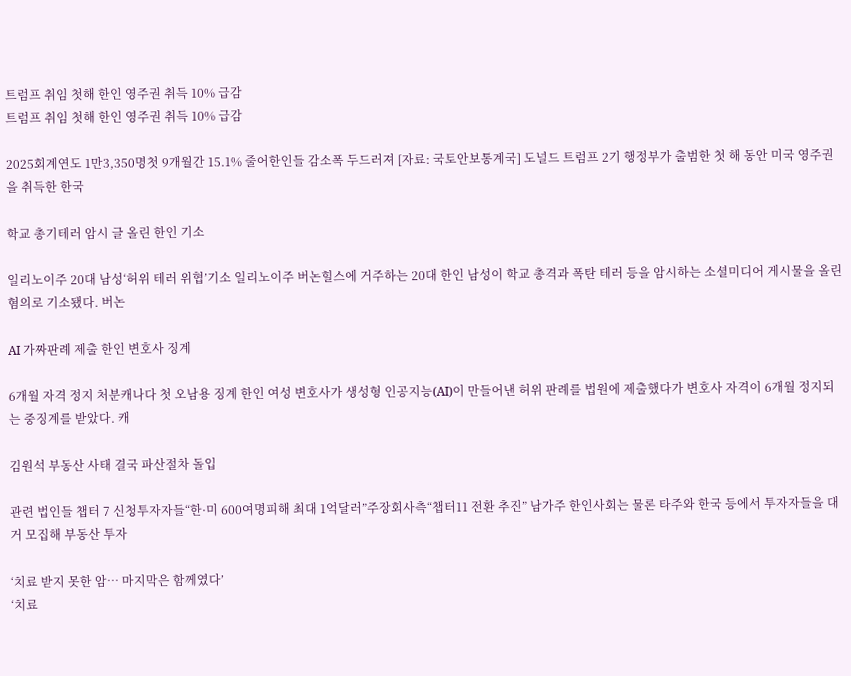트럼프 취임 첫해 한인 영주권 취득 10% 급감
트럼프 취임 첫해 한인 영주권 취득 10% 급감

2025회계연도 1만3,350명첫 9개월간 15.1% 줄어한인들 감소폭 두드러져 [자료: 국토안보통계국] 도널드 트럼프 2기 행정부가 출범한 첫 해 동안 미국 영주권을 취득한 한국

학교 총기테러 암시 글 올린 한인 기소

일리노이주 20대 남성‘허위 테러 위협’기소 일리노이주 버논힐스에 거주하는 20대 한인 남성이 학교 총격과 폭탄 테러 등을 암시하는 소셜미디어 게시물을 올린 혐의로 기소됐다. 버논

AI 가짜판례 제출 한인 변호사 징계

6개월 자격 정지 처분캐나다 첫 오남용 징계 한인 여성 변호사가 생성형 인공지능(AI)이 만들어낸 허위 판례를 법원에 제출했다가 변호사 자격이 6개월 정지되는 중징계를 받았다. 캐

김원석 부동산 사태 결국 파산절차 돌입

관련 법인들 챕터 7 신청투자자들“한·미 600여명피해 최대 1억달러”주장회사측“챕터11 전환 추진” 남가주 한인사회는 물론 타주와 한국 등에서 투자자들을 대거 모집해 부동산 투자

‘치료 받지 못한 암… 마지막은 함께였다’
‘치료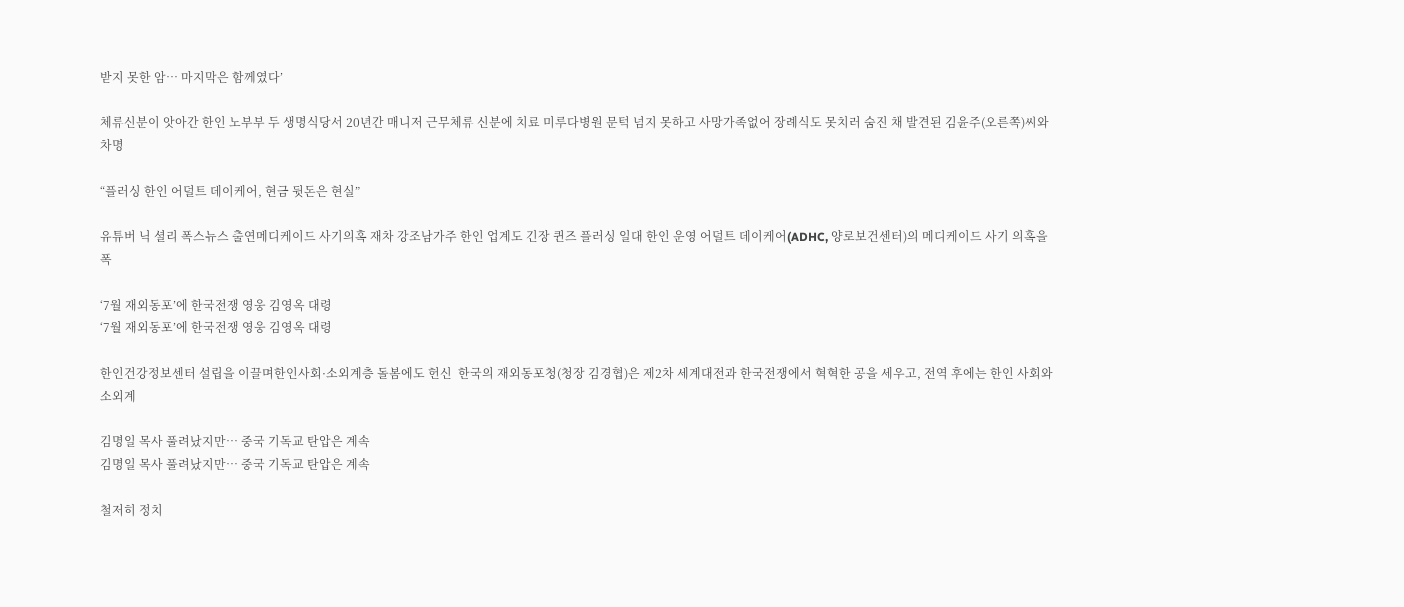받지 못한 암… 마지막은 함께였다’

체류신분이 앗아간 한인 노부부 두 생명식당서 20년간 매니저 근무체류 신분에 치료 미루다병원 문턱 넘지 못하고 사망가족없어 장례식도 못치러 숨진 채 발견된 김윤주(오른쪽)씨와 차명

“플러싱 한인 어덜트 데이케어, 현금 뒷돈은 현실”

유튜버 닉 셜리 폭스뉴스 출연메디케이드 사기의혹 재차 강조남가주 한인 업계도 긴장 퀸즈 플러싱 일대 한인 운영 어덜트 데이케어(ADHC, 양로보건센터)의 메디케이드 사기 의혹을 폭

‘7월 재외동포’에 한국전쟁 영웅 김영옥 대령
‘7월 재외동포’에 한국전쟁 영웅 김영옥 대령

한인건강정보센터 설립을 이끌며한인사회·소외계층 돌봄에도 헌신  한국의 재외동포청(청장 김경협)은 제2차 세계대전과 한국전쟁에서 혁혁한 공을 세우고, 전역 후에는 한인 사회와 소외계

김명일 목사 풀려났지만… 중국 기독교 탄압은 계속
김명일 목사 풀려났지만… 중국 기독교 탄압은 계속

철저히 정치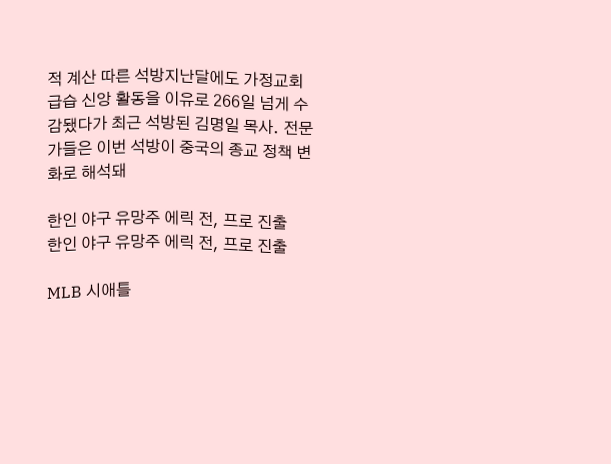적 계산 따른 석방지난달에도 가정교회 급습 신앙 활동을 이유로 266일 넘게 수감됐다가 최근 석방된 김명일 목사. 전문가들은 이번 석방이 중국의 종교 정책 변화로 해석돼

한인 야구 유망주 에릭 전, 프로 진출
한인 야구 유망주 에릭 전, 프로 진출

MLB 시애틀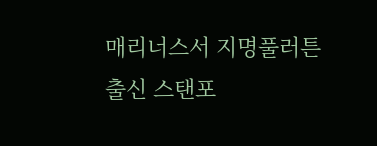매리너스서 지명풀러튼 출신 스탠포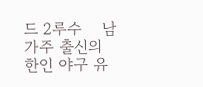드 2루수    남가주 출신의 한인 야구 유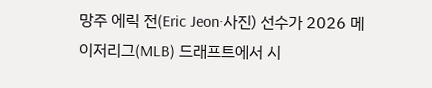망주 에릭 전(Eric Jeon·사진) 선수가 2026 메이저리그(MLB) 드래프트에서 시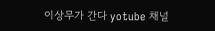이상무가 간다 yotube 채널